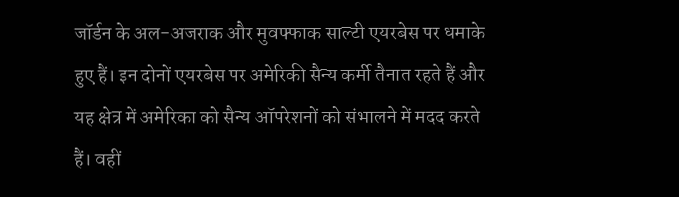जॉर्डन के अल-अजराक और मुवफ्फाक साल्टी एयरबेस पर धमाके हुए हैं। इन दोनों एयरबेस पर अमेरिकी सैन्य कर्मी तैनात रहते हैं और यह क्षेत्र में अमेरिका को सैन्य ऑपरेशनों को संभालने में मदद करते हैं। वहीं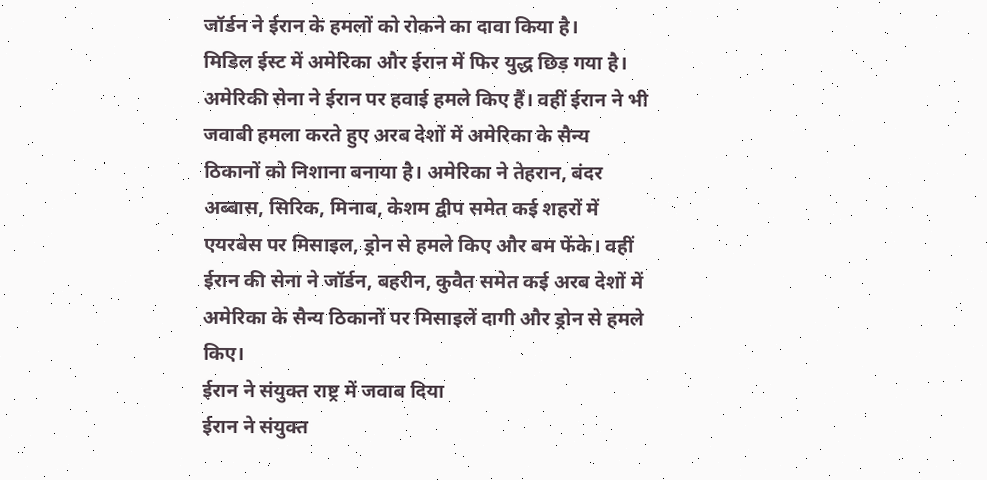जॉर्डन ने ईरान के हमलों को रोकने का दावा किया है।
मिडिल ईस्ट में अमेरिका और ईरान में फिर युद्ध छिड़ गया है। अमेरिकी सेना ने ईरान पर हवाई हमले किए हैं। वहीं ईरान ने भी जवाबी हमला करते हुए अरब देशों में अमेरिका के सैन्य ठिकानों को निशाना बनाया है। अमेरिका ने तेहरान, बंदर अब्बास, सिरिक, मिनाब, केशम द्वीप समेत कई शहरों में एयरबेस पर मिसाइल, ड्रोन से हमले किए और बम फेंके। वहीं ईरान की सेना ने जॉर्डन, बहरीन, कुवैत समेत कई अरब देशों में अमेरिका के सैन्य ठिकानों पर मिसाइलें दागी और ड्रोन से हमले किए।
ईरान ने संयुक्त राष्ट्र में जवाब दिया
ईरान ने संयुक्त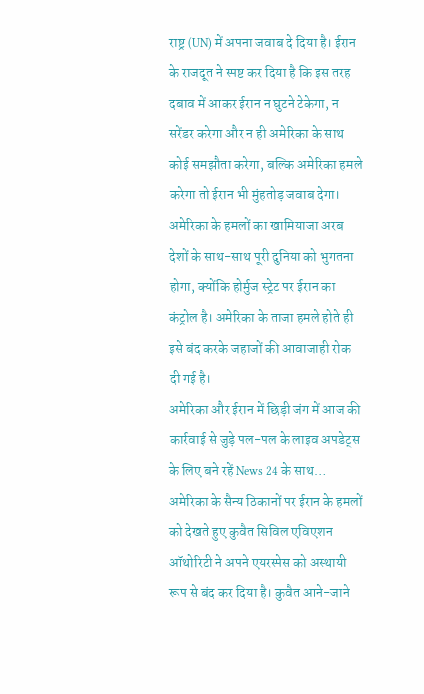राष्ट्र (UN) में अपना जवाब दे दिया है। ईरान के राजदूत ने स्पष्ट कर दिया है कि इस तरह दबाव में आकर ईरान न घुटने टेकेगा, न सरेंडर करेगा और न ही अमेरिका के साथ कोई समझौता करेगा, बल्कि अमेरिका हमले करेगा तो ईरान भी मुंहतोड़ जवाब देगा। अमेरिका के हमलों का खामियाजा अरब देशों के साथ-साथ पूरी दुनिया को भुगतना होगा, क्योंकि होर्मुज स्ट्रेट पर ईरान का कंट्रोल है। अमेरिका के ताजा हमले होते ही इसे बंद करके जहाजों की आवाजाही रोक दी गई है।
अमेरिका और ईरान में छिड़ी जंग में आज की कार्रवाई से जुड़े पल-पल के लाइव अपडेट्स के लिए बने रहें News 24 के साथ…
अमेरिका के सैन्य ठिकानों पर ईरान के हमलों को देखते हुए कुवैत सिविल एविएशन ऑथोरिटी ने अपने एयरस्पेस को अस्थायी रूप से बंद कर दिया है। कुवैत आने-जाने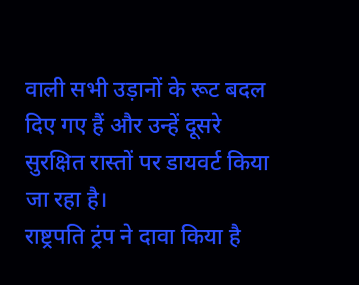वाली सभी उड़ानों के रूट बदल दिए गए हैं और उन्हें दूसरे सुरक्षित रास्तों पर डायवर्ट किया जा रहा है।
राष्ट्रपति ट्रंप ने दावा किया है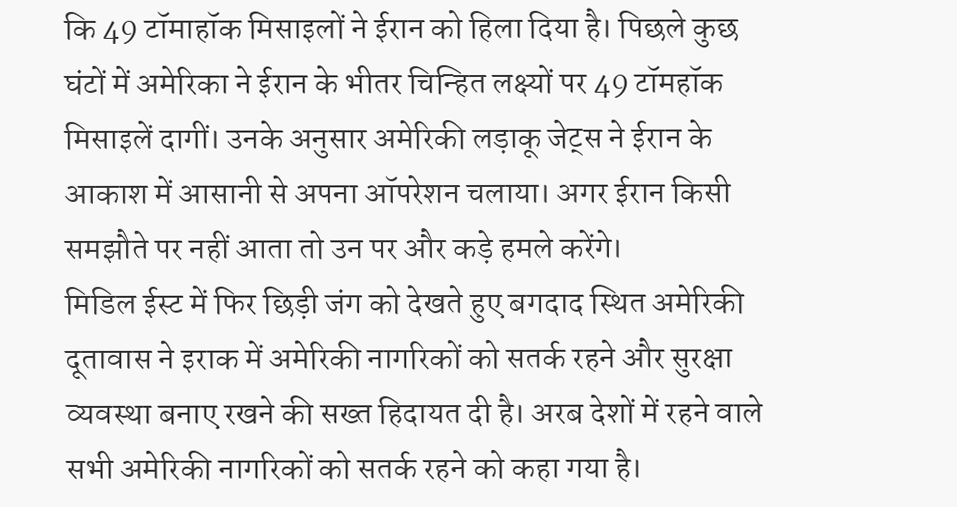कि 49 टॉमाहॉक मिसाइलों ने ईरान को हिला दिया है। पिछले कुछ घंटों में अमेरिका ने ईरान के भीतर चिन्हित लक्ष्यों पर 49 टॉमहॉक मिसाइलें दागीं। उनके अनुसार अमेरिकी लड़ाकू जेट्स ने ईरान के आकाश में आसानी से अपना ऑपरेशन चलाया। अगर ईरान किसी समझौते पर नहीं आता तो उन पर और कड़े हमले करेंगे।
मिडिल ईस्ट में फिर छिड़ी जंग को देखते हुए बगदाद स्थित अमेरिकी दूतावास ने इराक में अमेरिकी नागरिकों को सतर्क रहने और सुरक्षा व्यवस्था बनाए रखने की सख्त हिदायत दी है। अरब देशों में रहने वाले सभी अमेरिकी नागरिकों को सतर्क रहने को कहा गया है।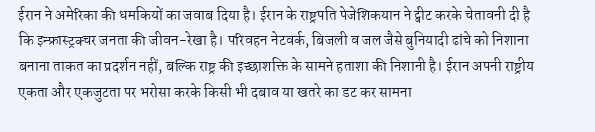ईरान ने अमेरिका की धमकियों का जवाब दिया है। ईरान के राष्ट्रपति पेजेशिकयान ने ट्वीट करके चेतावनी दी है कि इन्फ्रास्ट्रक्चर जनता की जीवन-रेखा है। परिवहन नेटवर्क, बिजली व जल जैसे बुनियादी ढांचे को निशाना बनाना ताकत का प्रदर्शन नहीं, बल्कि राष्ट्र की इच्छाशक्ति के सामने हताशा की निशानी है। ईरान अपनी राष्ट्रीय एकता और एकजुटता पर भरोसा करके किसी भी दबाव या खतरे का डट कर सामना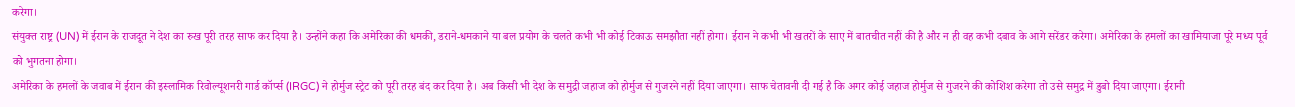करेगा।
संयुक्त राष्ट्र (UN) में ईरान के राजदूत ने देश का रुख पूरी तरह साफ कर दिया है। उन्होंने कहा कि अमेरिका की धमकी, डराने-धमकाने या बल प्रयोग के चलते कभी भी कोई टिकाऊ समझौता नहीं होगा। ईरान ने कभी भी खतरों के साए में बातचीत नहीं की है और न ही वह कभी दबाव के आगे सरेंडर करेगा। अमेरिका के हमलों का खामियाजा पूरे मध्य पूर्व को भुगतना होगा।
अमेरिका के हमलों के जवाब में ईरान की इस्लामिक रिवोल्यूशनरी गार्ड कॉर्प्स (IRGC) ने होर्मुज स्ट्रेट को पूरी तरह बंद कर दिया है। अब किसी भी देश के समुद्री जहाज को होर्मुज से गुजरने नहीं दिया जाएगा। साफ चेतावनी दी गई है कि अगर कोई जहाज होर्मुज से गुजरने की कोशिश करेगा तो उसे समुद्र में डुबो दिया जाएगा। ईरानी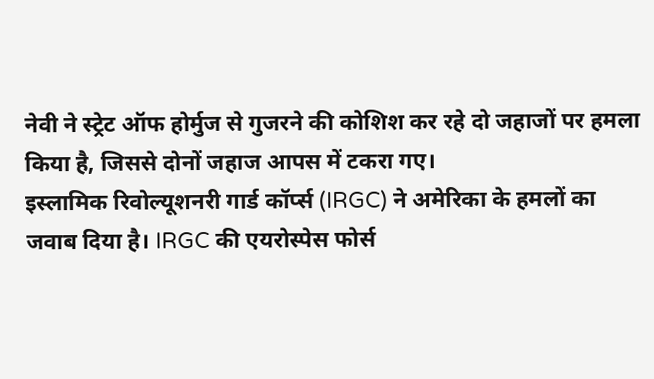नेवी ने स्ट्रेट ऑफ होर्मुज से गुजरने की कोशिश कर रहे दो जहाजों पर हमला किया है, जिससे दोनों जहाज आपस में टकरा गए।
इस्लामिक रिवोल्यूशनरी गार्ड कॉर्प्स (IRGC) ने अमेरिका के हमलों का जवाब दिया है। IRGC की एयरोस्पेस फोर्स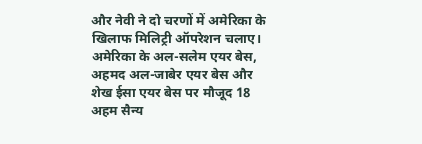और नेवी ने दो चरणों में अमेरिका के खिलाफ मिलिट्री ऑपरेशन चलाए। अमेरिका के अल-सलेम एयर बेस, अहमद अल-जाबेर एयर बेस और शेख ईसा एयर बेस पर मौजूद 18 अहम सैन्य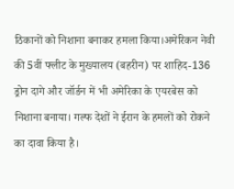ठिकानों को निशाना बनाकर हमला किया।अमेरिकन नेवी की 5वीं फ्लीट के मुख्यालय (बहरीन) पर शाहिद-136 ड्रोन दागे और जॉर्डन में भी अमेरिका के एयरबेस को निशाना बनाया। गल्फ देशों ने ईरान के हमलों को रोकने का दावा किया है।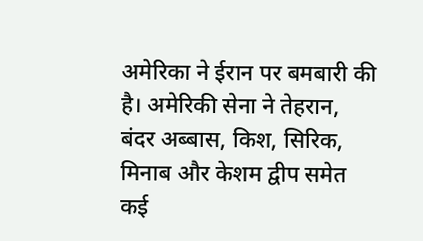अमेरिका ने ईरान पर बमबारी की है। अमेरिकी सेना ने तेहरान, बंदर अब्बास, किश, सिरिक, मिनाब और केशम द्वीप समेत कई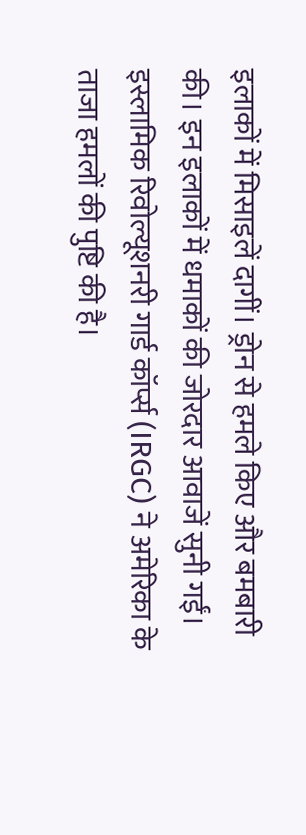इलाकों में मिसाइलें दागीं। ड्रोन से हमले किए और बमबारी की। इन इलाकों में धमाकों की जोरदार आवाजें सुनी गईं। इस्लामिक रिवोल्यूशनरी गार्ड कॉर्प्स (IRGC) ने अमेरिका के ताजा हमलों की पुष्टि की है।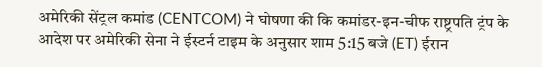अमेरिकी सेंट्रल कमांड (CENTCOM) ने घोषणा की कि कमांडर-इन-चीफ राष्ट्रपति ट्रंप के आदेश पर अमेरिकी सेना ने ईस्टर्न टाइम के अनुसार शाम 5:15 बजे (ET) ईरान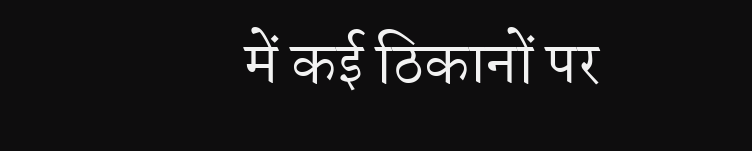में कई ठिकानों पर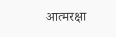आत्मरक्षा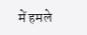में हमले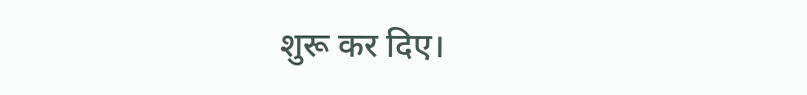शुरू कर दिए।